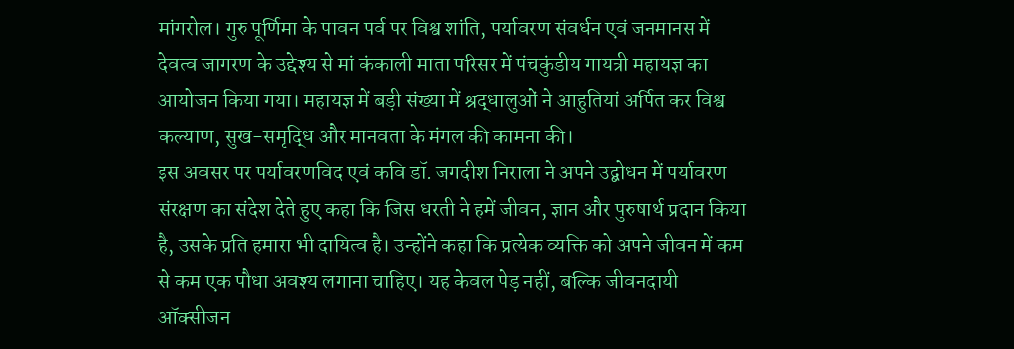मांगरोल। गुरु पूर्णिमा के पावन पर्व पर विश्व शांति, पर्यावरण संवर्धन एवं जनमानस में देवत्व जागरण के उद्देश्य से मां कंकाली माता परिसर में पंचकुंडीय गायत्री महायज्ञ का आयोजन किया गया। महायज्ञ में बड़ी संख्या में श्रद्धालुओं ने आहुतियां अर्पित कर विश्व कल्याण, सुख-समृद्धि और मानवता के मंगल की कामना की।
इस अवसर पर पर्यावरणविद एवं कवि डॉ. जगदीश निराला ने अपने उद्बोधन में पर्यावरण संरक्षण का संदेश देते हुए कहा कि जिस धरती ने हमें जीवन, ज्ञान और पुरुषार्थ प्रदान किया है, उसके प्रति हमारा भी दायित्व है। उन्होंने कहा कि प्रत्येक व्यक्ति को अपने जीवन में कम से कम एक पौधा अवश्य लगाना चाहिए। यह केवल पेड़ नहीं, बल्कि जीवनदायी ऑक्सीजन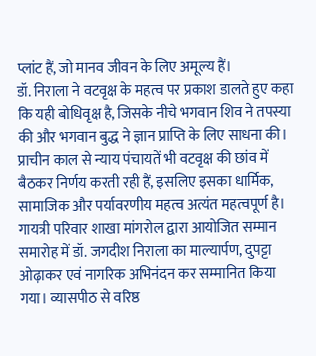प्लांट हैं, जो मानव जीवन के लिए अमूल्य हैं।
डॉ. निराला ने वटवृक्ष के महत्व पर प्रकाश डालते हुए कहा कि यही बोधिवृक्ष है, जिसके नीचे भगवान शिव ने तपस्या की और भगवान बुद्ध ने ज्ञान प्राप्ति के लिए साधना की। प्राचीन काल से न्याय पंचायतें भी वटवृक्ष की छांव में बैठकर निर्णय करती रही हैं, इसलिए इसका धार्मिक, सामाजिक और पर्यावरणीय महत्व अत्यंत महत्वपूर्ण है।
गायत्री परिवार शाखा मांगरोल द्वारा आयोजित सम्मान समारोह में डॉ. जगदीश निराला का माल्यार्पण, दुपट्टा ओढ़ाकर एवं नागरिक अभिनंदन कर सम्मानित किया गया। व्यासपीठ से वरिष्ठ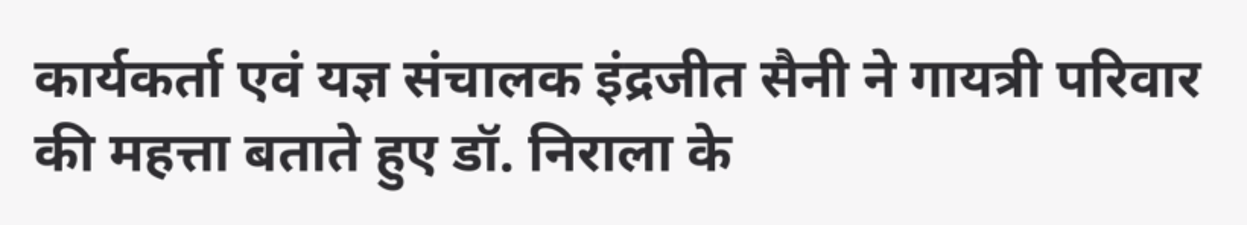कार्यकर्ता एवं यज्ञ संचालक इंद्रजीत सैनी ने गायत्री परिवार की महत्ता बताते हुए डॉ. निराला के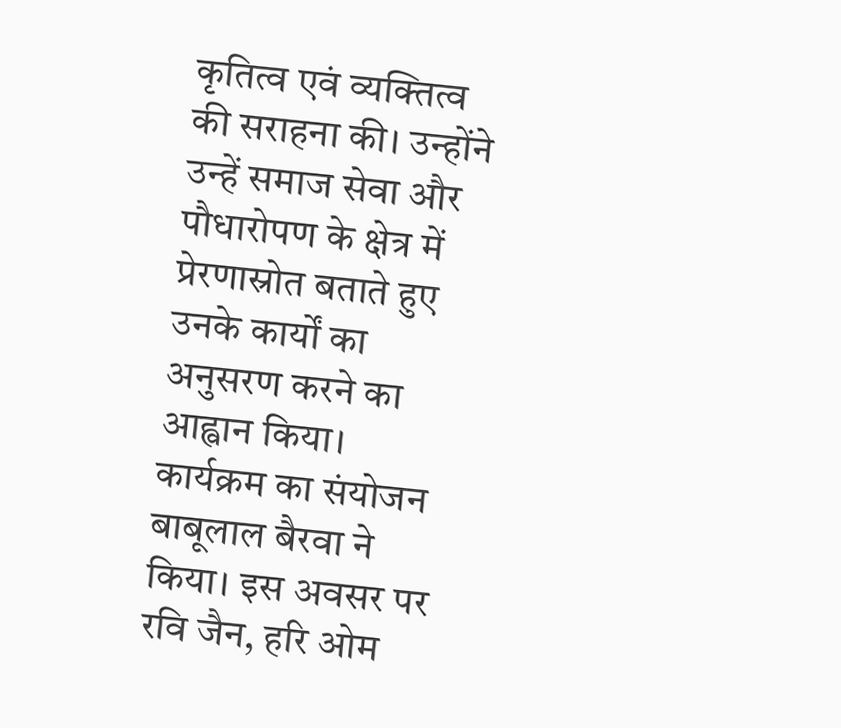कृतित्व एवं व्यक्तित्व की सराहना की। उन्होंने उन्हें समाज सेवा और पौधारोपण के क्षेत्र में प्रेरणास्रोत बताते हुए उनके कार्यों का अनुसरण करने का आह्वान किया।
कार्यक्रम का संयोजन बाबूलाल बैरवा ने किया। इस अवसर पर रवि जैन, हरि ओम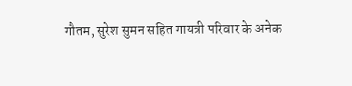गौतम, सुरेश सुमन सहित गायत्री परिवार के अनेक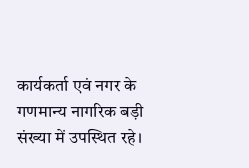कार्यकर्ता एवं नगर के गणमान्य नागरिक बड़ी संख्या में उपस्थित रहे।